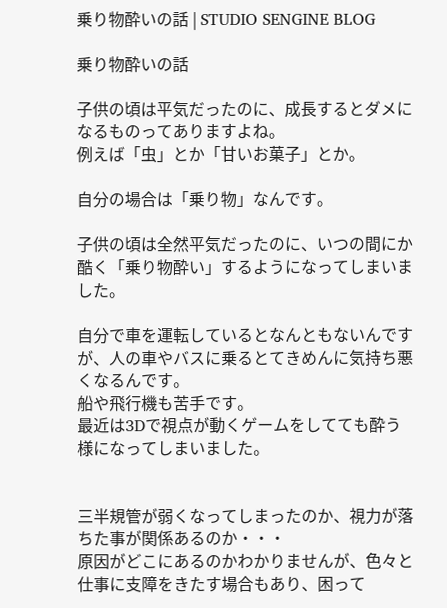乗り物酔いの話 | STUDIO SENGINE BLOG

乗り物酔いの話

子供の頃は平気だったのに、成長するとダメになるものってありますよね。
例えば「虫」とか「甘いお菓子」とか。

自分の場合は「乗り物」なんです。

子供の頃は全然平気だったのに、いつの間にか酷く「乗り物酔い」するようになってしまいました。

自分で車を運転しているとなんともないんですが、人の車やバスに乗るとてきめんに気持ち悪くなるんです。
船や飛行機も苦手です。
最近は3Dで視点が動くゲームをしてても酔う様になってしまいました。


三半規管が弱くなってしまったのか、視力が落ちた事が関係あるのか・・・
原因がどこにあるのかわかりませんが、色々と仕事に支障をきたす場合もあり、困って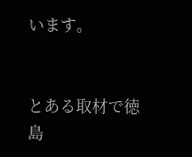います。


とある取材で徳島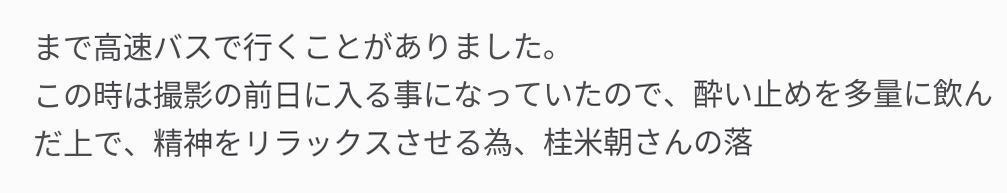まで高速バスで行くことがありました。
この時は撮影の前日に入る事になっていたので、酔い止めを多量に飲んだ上で、精神をリラックスさせる為、桂米朝さんの落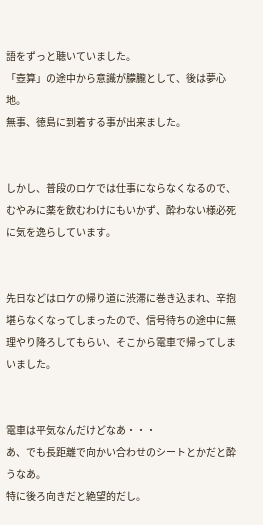語をずっと聴いていました。
「壺算」の途中から意識が朦朧として、後は夢心地。
無事、徳島に到着する事が出来ました。


しかし、普段のロケでは仕事にならなくなるので、むやみに薬を飲むわけにもいかず、酔わない様必死に気を逸らしています。


先日などはロケの帰り道に渋滞に巻き込まれ、辛抱堪らなくなってしまったので、信号待ちの途中に無理やり降ろしてもらい、そこから電車で帰ってしまいました。


電車は平気なんだけどなあ・・・
あ、でも長距離で向かい合わせのシートとかだと酔うなあ。
特に後ろ向きだと絶望的だし。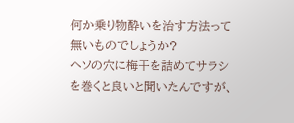何か乗り物酔いを治す方法って無いものでしょうか?
ヘソの穴に梅干を詰めてサラシを巻くと良いと聞いたんですが、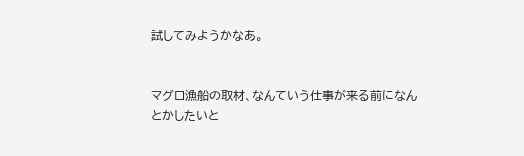試してみようかなあ。


マグロ漁船の取材、なんていう仕事が来る前になんとかしたいと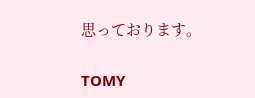思っております。


TOMY